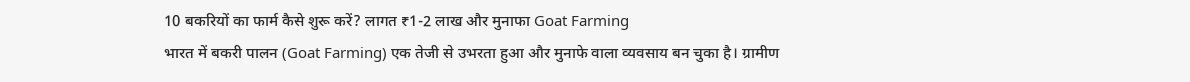10 बकरियों का फार्म कैसे शुरू करें? लागत ₹1-2 लाख और मुनाफा Goat Farming
भारत में बकरी पालन (Goat Farming) एक तेजी से उभरता हुआ और मुनाफे वाला व्यवसाय बन चुका है। ग्रामीण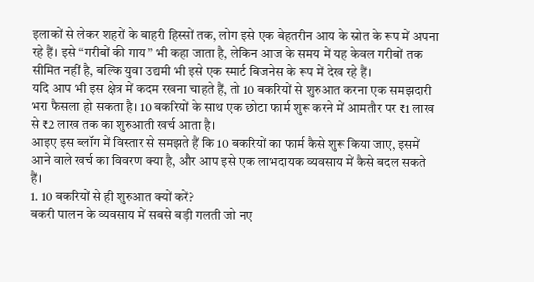इलाकों से लेकर शहरों के बाहरी हिस्सों तक, लोग इसे एक बेहतरीन आय के स्रोत के रूप में अपना रहे हैं। इसे “गरीबों की गाय” भी कहा जाता है, लेकिन आज के समय में यह केवल गरीबों तक सीमित नहीं है, बल्कि युवा उद्यमी भी इसे एक स्मार्ट बिजनेस के रूप में देख रहे हैं।
यदि आप भी इस क्षेत्र में कदम रखना चाहते हैं, तो 10 बकरियों से शुरुआत करना एक समझदारी भरा फैसला हो सकता है। 10 बकरियों के साथ एक छोटा फार्म शुरू करने में आमतौर पर ₹1 लाख से ₹2 लाख तक का शुरुआती खर्च आता है।
आइए इस ब्लॉग में विस्तार से समझते हैं कि 10 बकरियों का फार्म कैसे शुरू किया जाए, इसमें आने वाले खर्च का विवरण क्या है, और आप इसे एक लाभदायक व्यवसाय में कैसे बदल सकते हैं।
1. 10 बकरियों से ही शुरुआत क्यों करें?
बकरी पालन के व्यवसाय में सबसे बड़ी गलती जो नए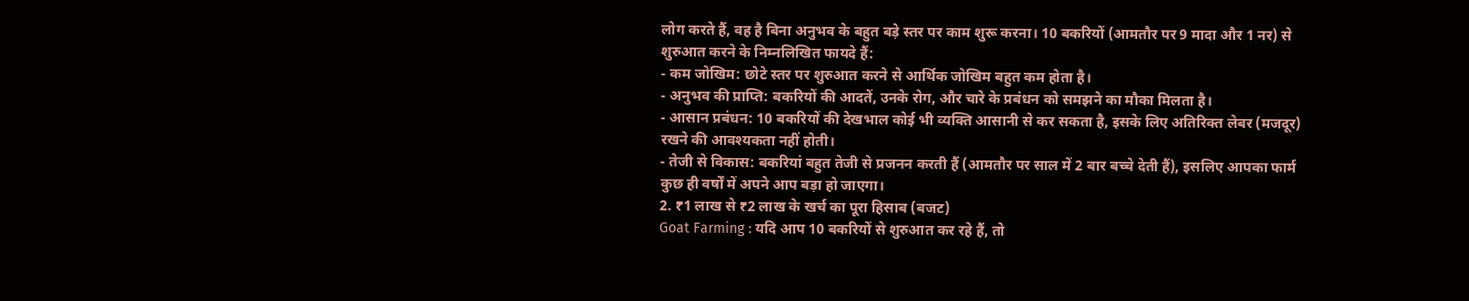लोग करते हैं, वह है बिना अनुभव के बहुत बड़े स्तर पर काम शुरू करना। 10 बकरियों (आमतौर पर 9 मादा और 1 नर) से शुरुआत करने के निम्नलिखित फायदे हैं:
- कम जोखिम: छोटे स्तर पर शुरुआत करने से आर्थिक जोखिम बहुत कम होता है।
- अनुभव की प्राप्ति: बकरियों की आदतें, उनके रोग, और चारे के प्रबंधन को समझने का मौका मिलता है।
- आसान प्रबंधन: 10 बकरियों की देखभाल कोई भी व्यक्ति आसानी से कर सकता है, इसके लिए अतिरिक्त लेबर (मजदूर) रखने की आवश्यकता नहीं होती।
- तेजी से विकास: बकरियां बहुत तेजी से प्रजनन करती हैं (आमतौर पर साल में 2 बार बच्चे देती हैं), इसलिए आपका फार्म कुछ ही वर्षों में अपने आप बड़ा हो जाएगा।
2. ₹1 लाख से ₹2 लाख के खर्च का पूरा हिसाब (बजट)
Goat Farming : यदि आप 10 बकरियों से शुरुआत कर रहे हैं, तो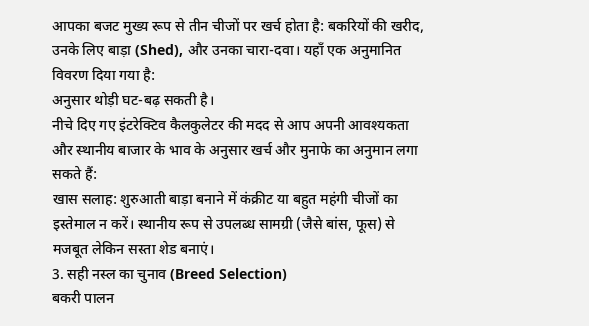आपका बजट मुख्य रूप से तीन चीजों पर खर्च होता है: बकरियों की खरीद, उनके लिए बाड़ा (Shed), और उनका चारा-दवा। यहाँ एक अनुमानित विवरण दिया गया है:
अनुसार थोड़ी घट-बढ़ सकती है।
नीचे दिए गए इंटरेक्टिव कैलकुलेटर की मदद से आप अपनी आवश्यकता और स्थानीय बाजार के भाव के अनुसार खर्च और मुनाफे का अनुमान लगा सकते हैं:
खास सलाह: शुरुआती बाड़ा बनाने में कंक्रीट या बहुत महंगी चीजों का इस्तेमाल न करें। स्थानीय रूप से उपलब्ध सामग्री (जैसे बांस, फूस) से मजबूत लेकिन सस्ता शेड बनाएं।
3. सही नस्ल का चुनाव (Breed Selection)
बकरी पालन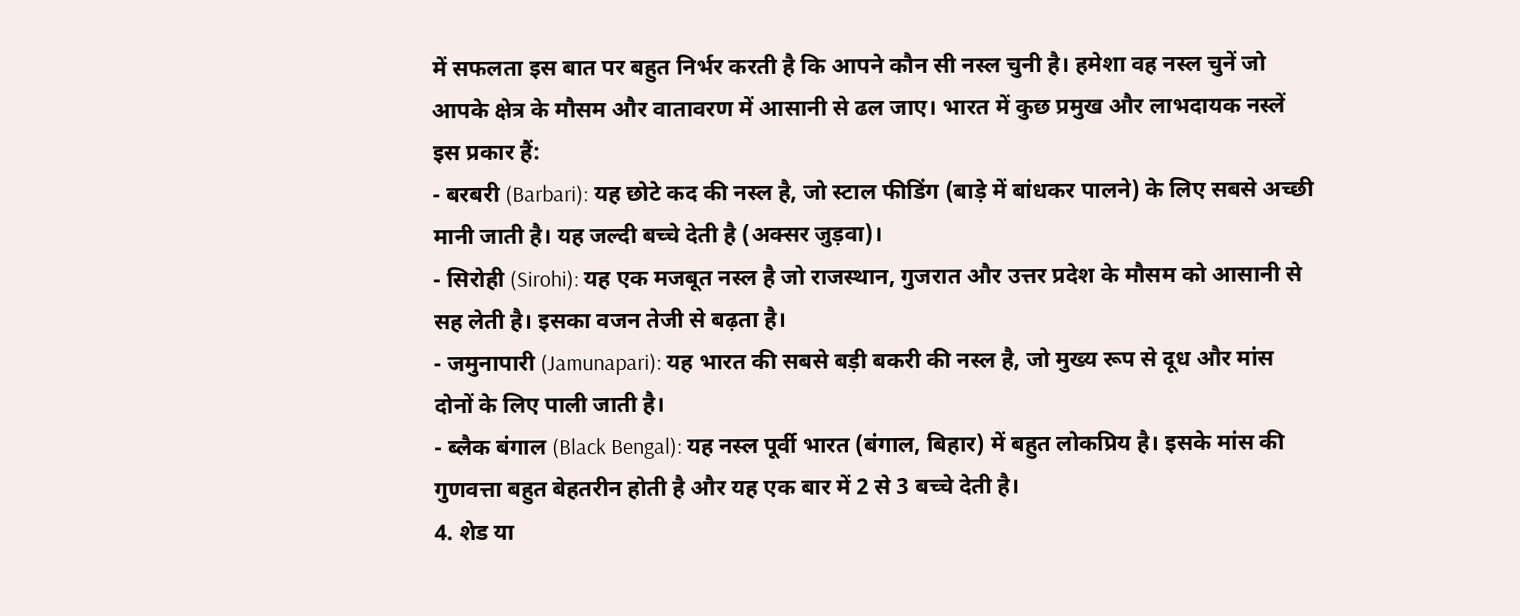में सफलता इस बात पर बहुत निर्भर करती है कि आपने कौन सी नस्ल चुनी है। हमेशा वह नस्ल चुनें जो आपके क्षेत्र के मौसम और वातावरण में आसानी से ढल जाए। भारत में कुछ प्रमुख और लाभदायक नस्लें इस प्रकार हैं:
- बरबरी (Barbari): यह छोटे कद की नस्ल है, जो स्टाल फीडिंग (बाड़े में बांधकर पालने) के लिए सबसे अच्छी मानी जाती है। यह जल्दी बच्चे देती है (अक्सर जुड़वा)।
- सिरोही (Sirohi): यह एक मजबूत नस्ल है जो राजस्थान, गुजरात और उत्तर प्रदेश के मौसम को आसानी से सह लेती है। इसका वजन तेजी से बढ़ता है।
- जमुनापारी (Jamunapari): यह भारत की सबसे बड़ी बकरी की नस्ल है, जो मुख्य रूप से दूध और मांस दोनों के लिए पाली जाती है।
- ब्लैक बंगाल (Black Bengal): यह नस्ल पूर्वी भारत (बंगाल, बिहार) में बहुत लोकप्रिय है। इसके मांस की गुणवत्ता बहुत बेहतरीन होती है और यह एक बार में 2 से 3 बच्चे देती है।
4. शेड या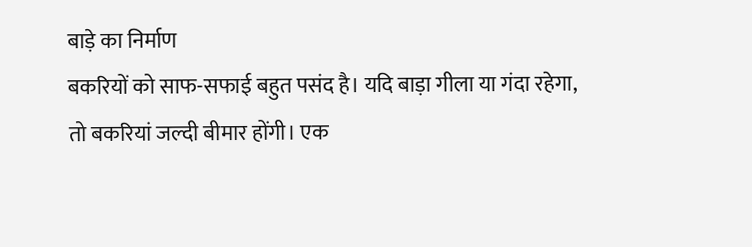बाड़े का निर्माण
बकरियों को साफ-सफाई बहुत पसंद है। यदि बाड़ा गीला या गंदा रहेगा, तो बकरियां जल्दी बीमार होंगी। एक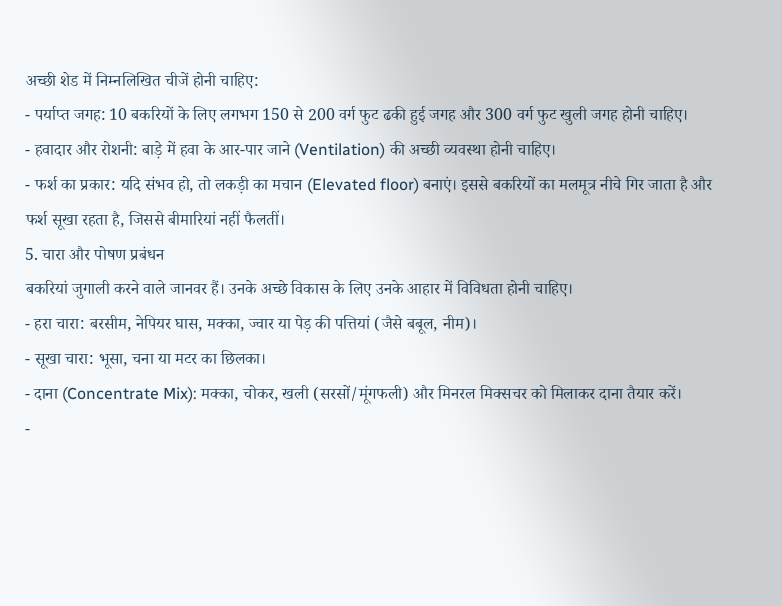अच्छी शेड में निम्नलिखित चीजें होनी चाहिए:
- पर्याप्त जगह: 10 बकरियों के लिए लगभग 150 से 200 वर्ग फुट ढकी हुई जगह और 300 वर्ग फुट खुली जगह होनी चाहिए।
- हवादार और रोशनी: बाड़े में हवा के आर-पार जाने (Ventilation) की अच्छी व्यवस्था होनी चाहिए।
- फर्श का प्रकार: यदि संभव हो, तो लकड़ी का मचान (Elevated floor) बनाएं। इससे बकरियों का मलमूत्र नीचे गिर जाता है और फर्श सूखा रहता है, जिससे बीमारियां नहीं फैलतीं।
5. चारा और पोषण प्रबंधन
बकरियां जुगाली करने वाले जानवर हैं। उनके अच्छे विकास के लिए उनके आहार में विविधता होनी चाहिए।
- हरा चारा: बरसीम, नेपियर घास, मक्का, ज्वार या पेड़ की पत्तियां (जैसे बबूल, नीम)।
- सूखा चारा: भूसा, चना या मटर का छिलका।
- दाना (Concentrate Mix): मक्का, चोकर, खली (सरसों/मूंगफली) और मिनरल मिक्सचर को मिलाकर दाना तैयार करें।
-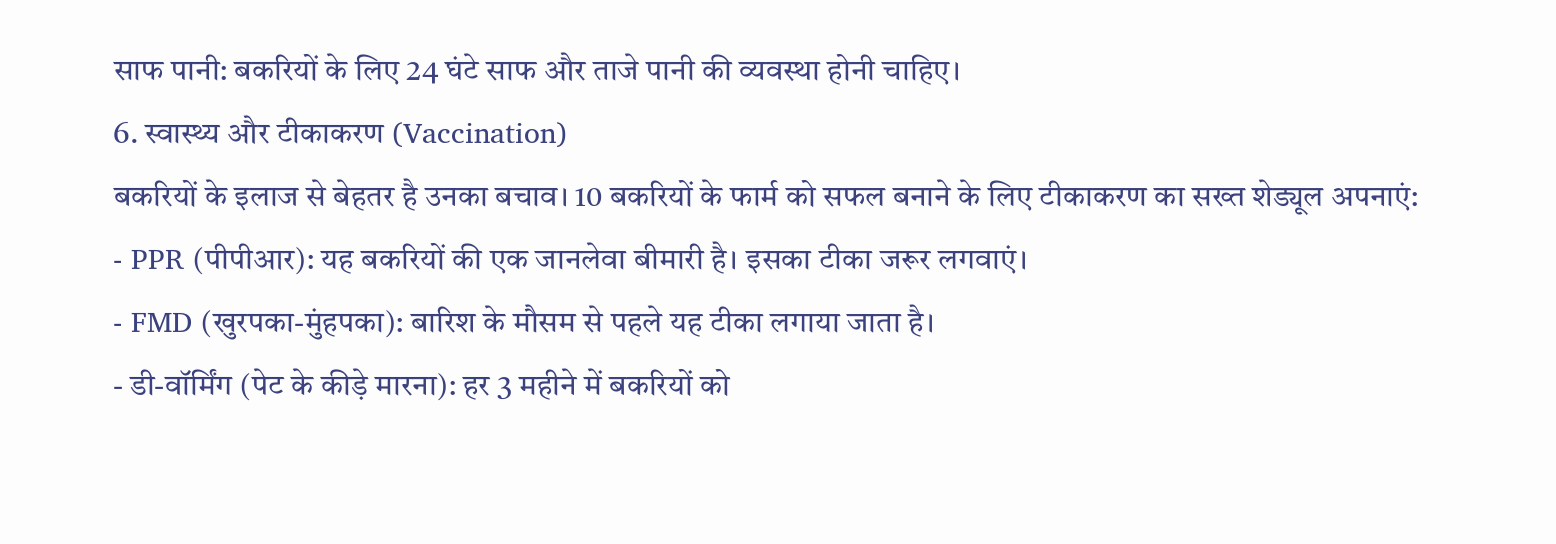साफ पानी: बकरियों के लिए 24 घंटे साफ और ताजे पानी की व्यवस्था होनी चाहिए।
6. स्वास्थ्य और टीकाकरण (Vaccination)
बकरियों के इलाज से बेहतर है उनका बचाव। 10 बकरियों के फार्म को सफल बनाने के लिए टीकाकरण का सख्त शेड्यूल अपनाएं:
- PPR (पीपीआर): यह बकरियों की एक जानलेवा बीमारी है। इसका टीका जरूर लगवाएं।
- FMD (खुरपका-मुंहपका): बारिश के मौसम से पहले यह टीका लगाया जाता है।
- डी-वॉर्मिंग (पेट के कीड़े मारना): हर 3 महीने में बकरियों को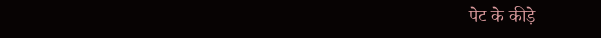पेट के कीड़े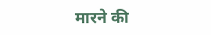मारने की